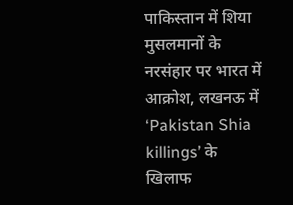पाकिस्तान में शिया मुसलमानों के नरसंहार पर भारत में आक्रोश, लखनऊ में ‘Pakistan Shia killings’ के खिलाफ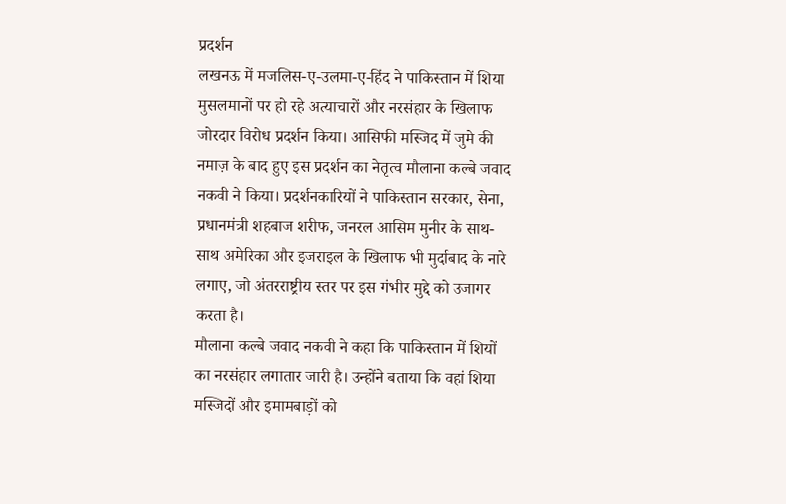प्रदर्शन
लखनऊ में मजलिस-ए-उलमा-ए-हिंद ने पाकिस्तान में शिया मुसलमानों पर हो रहे अत्याचारों और नरसंहार के खिलाफ जोरदार विरोध प्रदर्शन किया। आसिफी मस्जिद में जुमे की नमाज़ के बाद हुए इस प्रदर्शन का नेतृत्व मौलाना कल्बे जवाद नकवी ने किया। प्रदर्शनकारियों ने पाकिस्तान सरकार, सेना, प्रधानमंत्री शहबाज शरीफ, जनरल आसिम मुनीर के साथ-साथ अमेरिका और इजराइल के खिलाफ भी मुर्दाबाद के नारे लगाए, जो अंतरराष्ट्रीय स्तर पर इस गंभीर मुद्दे को उजागर करता है।
मौलाना कल्बे जवाद नकवी ने कहा कि पाकिस्तान में शियों का नरसंहार लगातार जारी है। उन्होंने बताया कि वहां शिया मस्जिदों और इमामबाड़ों को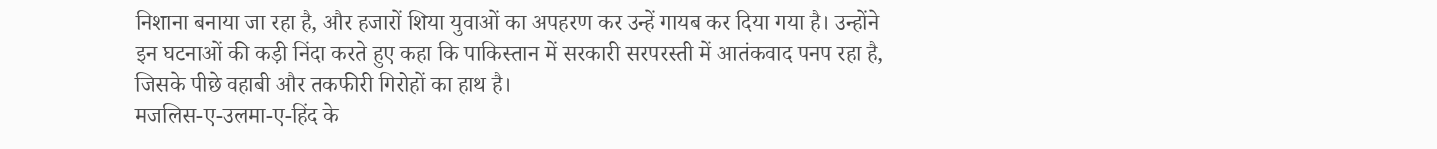निशाना बनाया जा रहा है, और हजारों शिया युवाओं का अपहरण कर उन्हें गायब कर दिया गया है। उन्होंने इन घटनाओं की कड़ी निंदा करते हुए कहा कि पाकिस्तान में सरकारी सरपरस्ती में आतंकवाद पनप रहा है, जिसके पीछे वहाबी और तकफीरी गिरोहों का हाथ है।
मजलिस-ए-उलमा-ए-हिंद के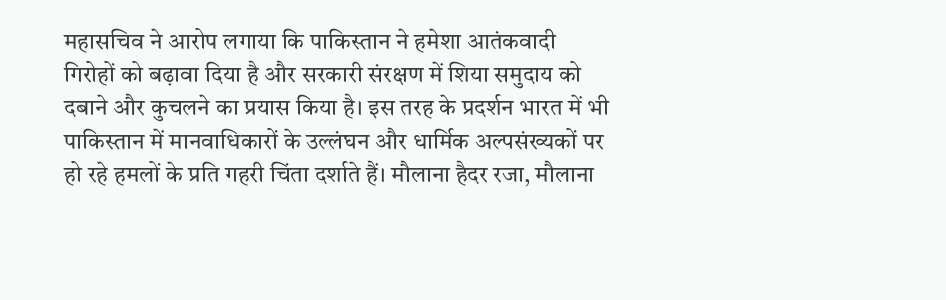महासचिव ने आरोप लगाया कि पाकिस्तान ने हमेशा आतंकवादी गिरोहों को बढ़ावा दिया है और सरकारी संरक्षण में शिया समुदाय को दबाने और कुचलने का प्रयास किया है। इस तरह के प्रदर्शन भारत में भी पाकिस्तान में मानवाधिकारों के उल्लंघन और धार्मिक अल्पसंख्यकों पर हो रहे हमलों के प्रति गहरी चिंता दर्शाते हैं। मौलाना हैदर रजा, मौलाना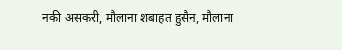नकी असकरी, मौलाना शबाहत हुसैन, मौलाना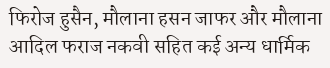फिरोज हुसैन, मौलाना हसन जाफर और मौलाना आदिल फराज नकवी सहित कई अन्य धार्मिक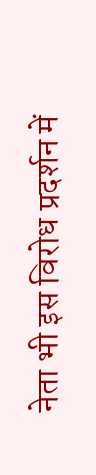नेता भी इस विरोध प्रदर्शन में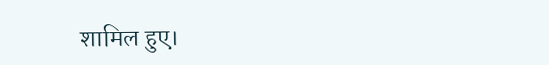शामिल हुए।